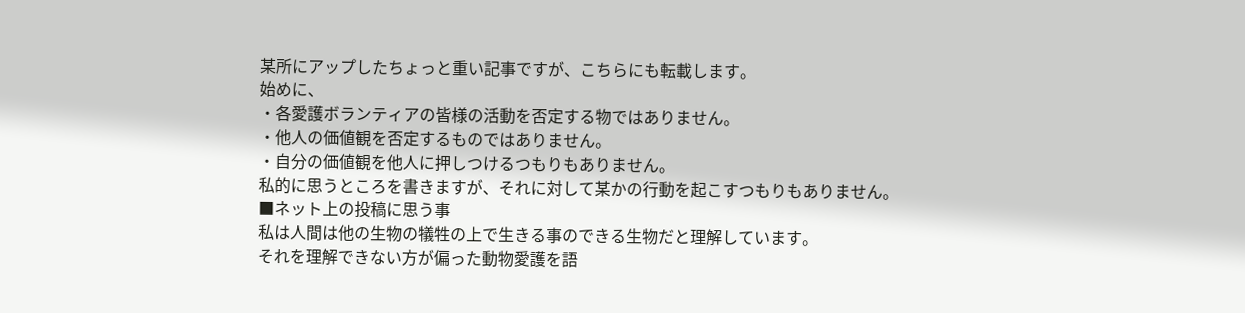某所にアップしたちょっと重い記事ですが、こちらにも転載します。
始めに、
・各愛護ボランティアの皆様の活動を否定する物ではありません。
・他人の価値観を否定するものではありません。
・自分の価値観を他人に押しつけるつもりもありません。
私的に思うところを書きますが、それに対して某かの行動を起こすつもりもありません。
■ネット上の投稿に思う事
私は人間は他の生物の犠牲の上で生きる事のできる生物だと理解しています。
それを理解できない方が偏った動物愛護を語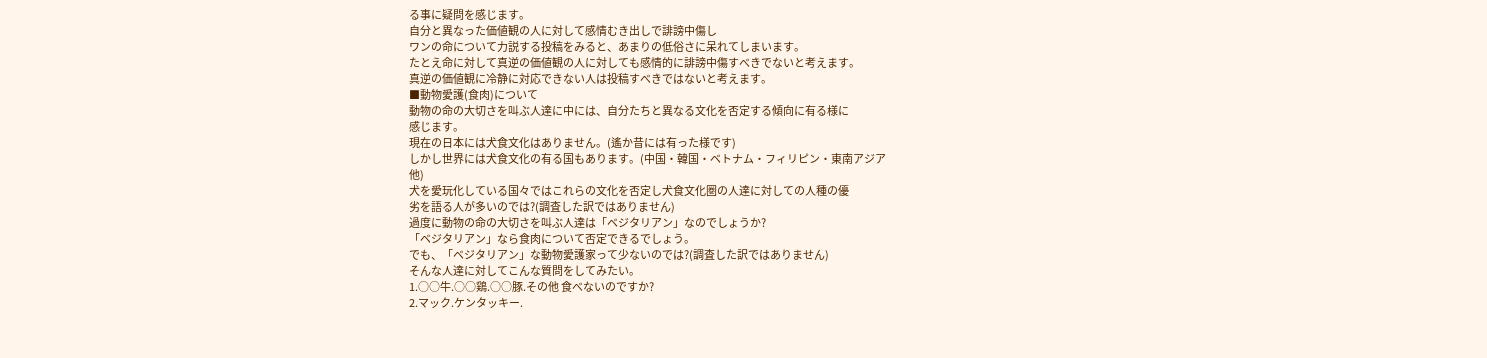る事に疑問を感じます。
自分と異なった価値観の人に対して感情むき出しで誹謗中傷し
ワンの命について力説する投稿をみると、あまりの低俗さに呆れてしまいます。
たとえ命に対して真逆の価値観の人に対しても感情的に誹謗中傷すべきでないと考えます。
真逆の価値観に冷静に対応できない人は投稿すべきではないと考えます。
■動物愛護(食肉)について
動物の命の大切さを叫ぶ人達に中には、自分たちと異なる文化を否定する傾向に有る様に
感じます。
現在の日本には犬食文化はありません。(遙か昔には有った様です)
しかし世界には犬食文化の有る国もあります。(中国・韓国・ベトナム・フィリピン・東南アジア
他)
犬を愛玩化している国々ではこれらの文化を否定し犬食文化圏の人達に対しての人種の優
劣を語る人が多いのでは?(調査した訳ではありません)
過度に動物の命の大切さを叫ぶ人達は「ベジタリアン」なのでしょうか?
「ベジタリアン」なら食肉について否定できるでしょう。
でも、「ベジタリアン」な動物愛護家って少ないのでは?(調査した訳ではありません)
そんな人達に対してこんな質問をしてみたい。
1.○○牛.○○鶏.○○豚.その他 食べないのですか?
2.マック.ケンタッキー.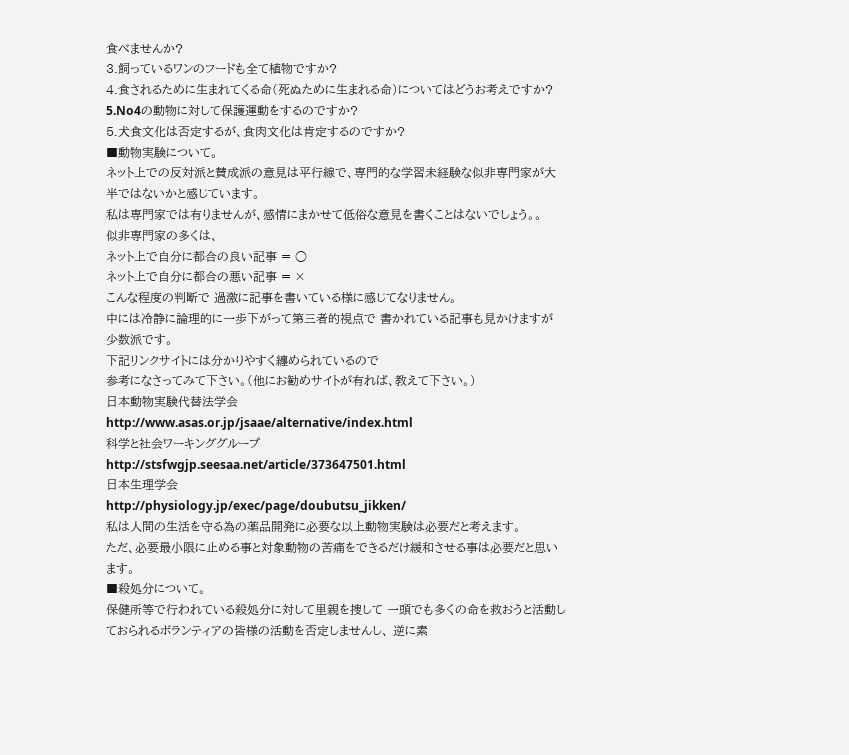食べませんか?
3.飼っているワンのフードも全て植物ですか?
4.食されるために生まれてくる命(死ぬために生まれる命)についてはどうお考えですか?
5.No4の動物に対して保護運動をするのですか?
5.犬食文化は否定するが、食肉文化は肯定するのですか?
■動物実験について。
ネット上での反対派と賛成派の意見は平行線で、専門的な学習未経験な似非専門家が大
半ではないかと感じています。
私は専門家では有りませんが、感情にまかせて低俗な意見を書くことはないでしょう。。
似非専門家の多くは、
ネット上で自分に都合の良い記事 = ○
ネット上で自分に都合の悪い記事 = ×
こんな程度の判断で 過激に記事を書いている様に感じてなりません。
中には冷静に論理的に一歩下がって第三者的視点で 書かれている記事も見かけますが
少数派です。
下記リンクサイトには分かりやすく纏められているので
参考になさってみて下さい。(他にお勧めサイトが有れば、教えて下さい。)
日本動物実験代替法学会
http://www.asas.or.jp/jsaae/alternative/index.html
科学と社会ワーキンググループ
http://stsfwgjp.seesaa.net/article/373647501.html
日本生理学会
http://physiology.jp/exec/page/doubutsu_jikken/
私は人間の生活を守る為の薬品開発に必要な以上動物実験は必要だと考えます。
ただ、必要最小限に止める事と対象動物の苦痛をできるだけ緩和させる事は必要だと思い
ます。
■殺処分について。
保健所等で行われている殺処分に対して里親を捜して 一頭でも多くの命を救おうと活動し
ておられるボランティアの皆様の活動を否定しませんし、 逆に素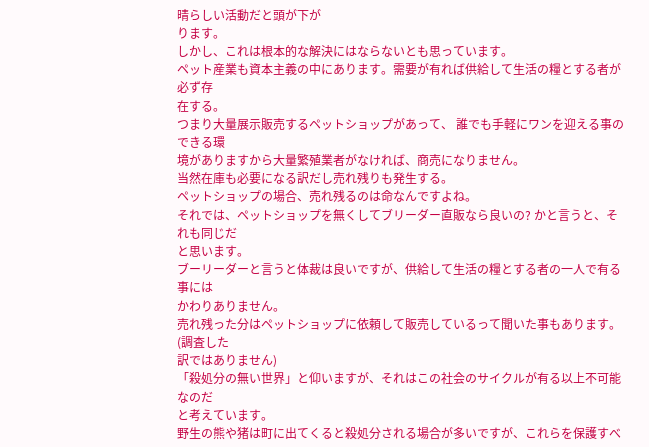晴らしい活動だと頭が下が
ります。
しかし、これは根本的な解決にはならないとも思っています。
ペット産業も資本主義の中にあります。需要が有れば供給して生活の糧とする者が必ず存
在する。
つまり大量展示販売するペットショップがあって、 誰でも手軽にワンを迎える事のできる環
境がありますから大量繁殖業者がなければ、商売になりません。
当然在庫も必要になる訳だし売れ残りも発生する。
ペットショップの場合、売れ残るのは命なんですよね。
それでは、ペットショップを無くしてブリーダー直販なら良いの? かと言うと、それも同じだ
と思います。
ブーリーダーと言うと体裁は良いですが、供給して生活の糧とする者の一人で有る事には
かわりありません。
売れ残った分はペットショップに依頼して販売しているって聞いた事もあります。(調査した
訳ではありません)
「殺処分の無い世界」と仰いますが、それはこの社会のサイクルが有る以上不可能なのだ
と考えています。
野生の熊や猪は町に出てくると殺処分される場合が多いですが、これらを保護すべ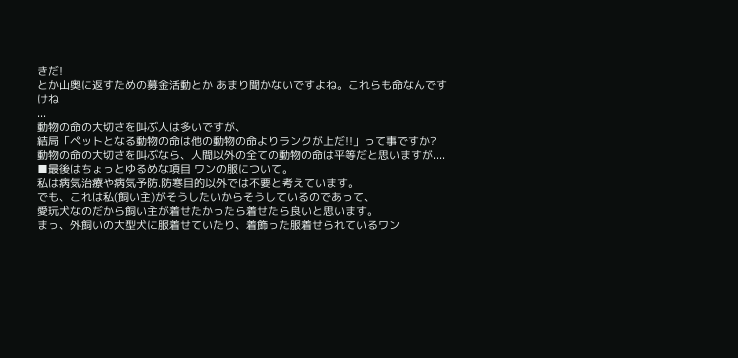きだ!
とか山奥に返すための募金活動とか あまり聞かないですよね。これらも命なんですけね
...
動物の命の大切さを叫ぶ人は多いですが、
結局「ペットとなる動物の命は他の動物の命よりランクが上だ!!」って事ですか?
動物の命の大切さを叫ぶなら、人間以外の全ての動物の命は平等だと思いますが....
■最後はちょっとゆるめな項目 ワンの服について。
私は病気治療や病気予防.防寒目的以外では不要と考えています。
でも、これは私(飼い主)がそうしたいからそうしているのであって、
愛玩犬なのだから飼い主が着せたかったら着せたら良いと思います。
まっ、外飼いの大型犬に服着せていたり、着飾った服着せられているワン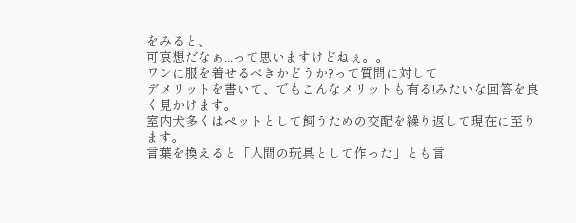をみると、
可哀想だなぁ...って思いますけどねぇ。。
ワンに服を着せるべきかどうか?って質問に対して
デメリットを書いて、でもこんなメリットも有る!みたいな回答を良く見かけます。
室内犬多くはペットとして飼うための交配を繰り返して現在に至ります。
言葉を換えると「人間の玩具として作った」とも言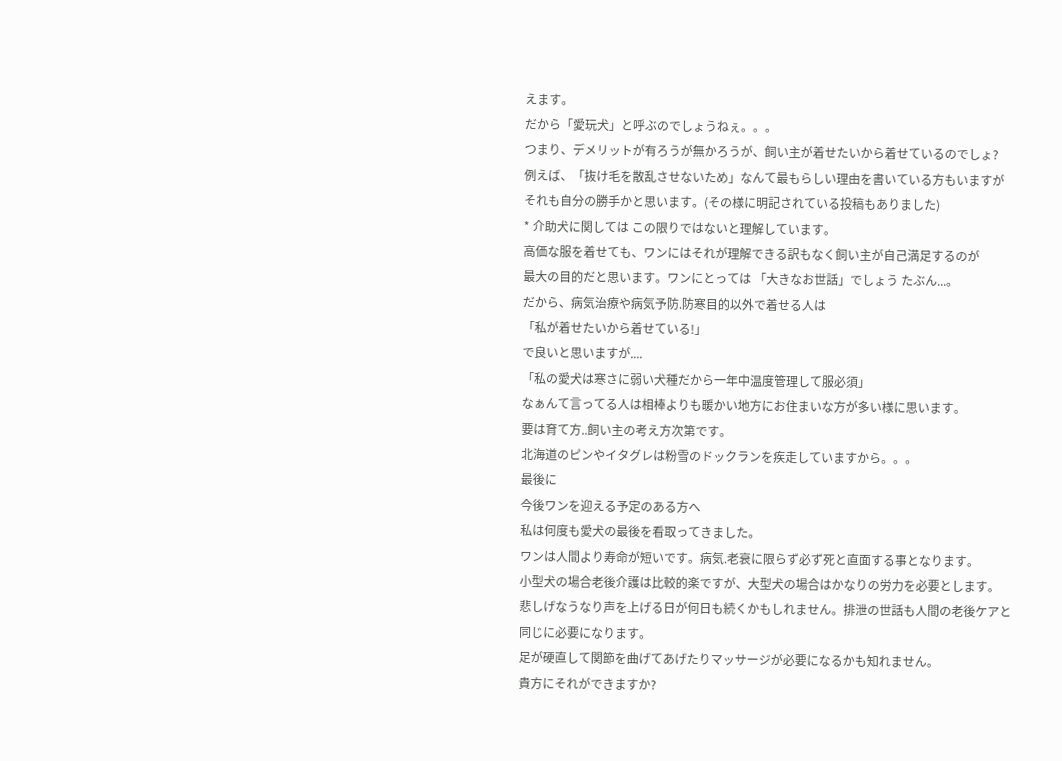えます。
だから「愛玩犬」と呼ぶのでしょうねぇ。。。
つまり、デメリットが有ろうが無かろうが、飼い主が着せたいから着せているのでしょ?
例えば、「抜け毛を散乱させないため」なんて最もらしい理由を書いている方もいますが
それも自分の勝手かと思います。(その様に明記されている投稿もありました)
* 介助犬に関しては この限りではないと理解しています。
高価な服を着せても、ワンにはそれが理解できる訳もなく飼い主が自己満足するのが
最大の目的だと思います。ワンにとっては 「大きなお世話」でしょう たぶん...。
だから、病気治療や病気予防.防寒目的以外で着せる人は
「私が着せたいから着せている!」
で良いと思いますが....
「私の愛犬は寒さに弱い犬種だから一年中温度管理して服必須」
なぁんて言ってる人は相棒よりも暖かい地方にお住まいな方が多い様に思います。
要は育て方..飼い主の考え方次第です。
北海道のピンやイタグレは粉雪のドックランを疾走していますから。。。
最後に
今後ワンを迎える予定のある方へ
私は何度も愛犬の最後を看取ってきました。
ワンは人間より寿命が短いです。病気.老衰に限らず必ず死と直面する事となります。
小型犬の場合老後介護は比較的楽ですが、大型犬の場合はかなりの労力を必要とします。
悲しげなうなり声を上げる日が何日も続くかもしれません。排泄の世話も人間の老後ケアと
同じに必要になります。
足が硬直して関節を曲げてあげたりマッサージが必要になるかも知れません。
貴方にそれができますか?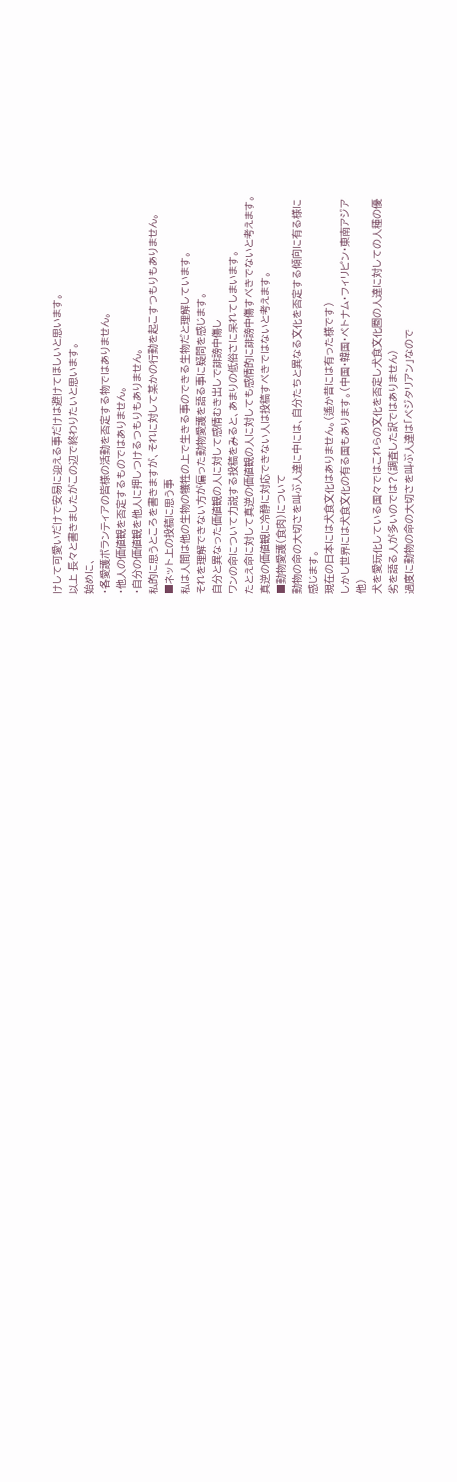けして可愛いだけで安易に迎える事だけは避けてほしいと思います。
以上 長々と書きましたがこの辺で終わりたいと思います。
始めに、
・各愛護ボランティアの皆様の活動を否定する物ではありません。
・他人の価値観を否定するものではありません。
・自分の価値観を他人に押しつけるつもりもありません。
私的に思うところを書きますが、それに対して某かの行動を起こすつもりもありません。
■ネット上の投稿に思う事
私は人間は他の生物の犠牲の上で生きる事のできる生物だと理解しています。
それを理解できない方が偏った動物愛護を語る事に疑問を感じます。
自分と異なった価値観の人に対して感情むき出しで誹謗中傷し
ワンの命について力説する投稿をみると、あまりの低俗さに呆れてしまいます。
たとえ命に対して真逆の価値観の人に対しても感情的に誹謗中傷すべきでないと考えます。
真逆の価値観に冷静に対応できない人は投稿すべきではないと考えます。
■動物愛護(食肉)について
動物の命の大切さを叫ぶ人達に中には、自分たちと異なる文化を否定する傾向に有る様に
感じます。
現在の日本には犬食文化はありません。(遙か昔には有った様です)
しかし世界には犬食文化の有る国もあります。(中国・韓国・ベトナム・フィリピン・東南アジア
他)
犬を愛玩化している国々ではこれらの文化を否定し犬食文化圏の人達に対しての人種の優
劣を語る人が多いのでは?(調査した訳ではありません)
過度に動物の命の大切さを叫ぶ人達は「ベジタリアン」なので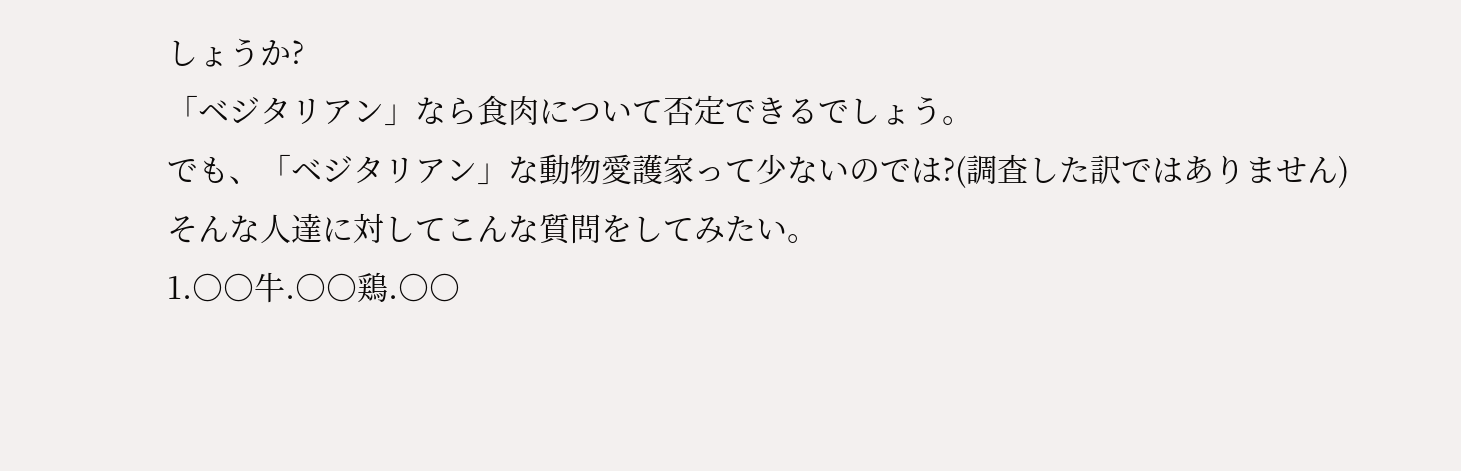しょうか?
「ベジタリアン」なら食肉について否定できるでしょう。
でも、「ベジタリアン」な動物愛護家って少ないのでは?(調査した訳ではありません)
そんな人達に対してこんな質問をしてみたい。
1.○○牛.○○鶏.○○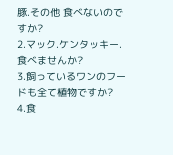豚.その他 食べないのですか?
2.マック.ケンタッキー.食べませんか?
3.飼っているワンのフードも全て植物ですか?
4.食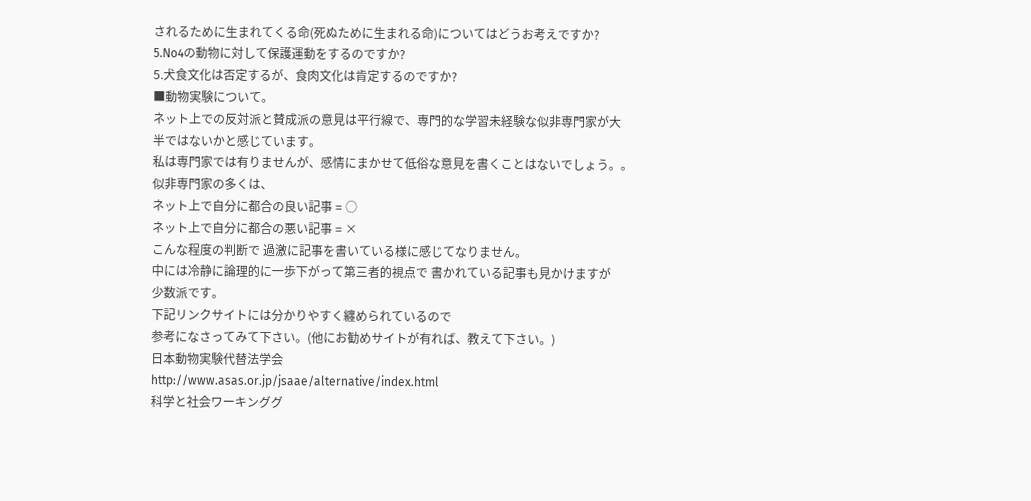されるために生まれてくる命(死ぬために生まれる命)についてはどうお考えですか?
5.No4の動物に対して保護運動をするのですか?
5.犬食文化は否定するが、食肉文化は肯定するのですか?
■動物実験について。
ネット上での反対派と賛成派の意見は平行線で、専門的な学習未経験な似非専門家が大
半ではないかと感じています。
私は専門家では有りませんが、感情にまかせて低俗な意見を書くことはないでしょう。。
似非専門家の多くは、
ネット上で自分に都合の良い記事 = ○
ネット上で自分に都合の悪い記事 = ×
こんな程度の判断で 過激に記事を書いている様に感じてなりません。
中には冷静に論理的に一歩下がって第三者的視点で 書かれている記事も見かけますが
少数派です。
下記リンクサイトには分かりやすく纏められているので
参考になさってみて下さい。(他にお勧めサイトが有れば、教えて下さい。)
日本動物実験代替法学会
http://www.asas.or.jp/jsaae/alternative/index.html
科学と社会ワーキンググ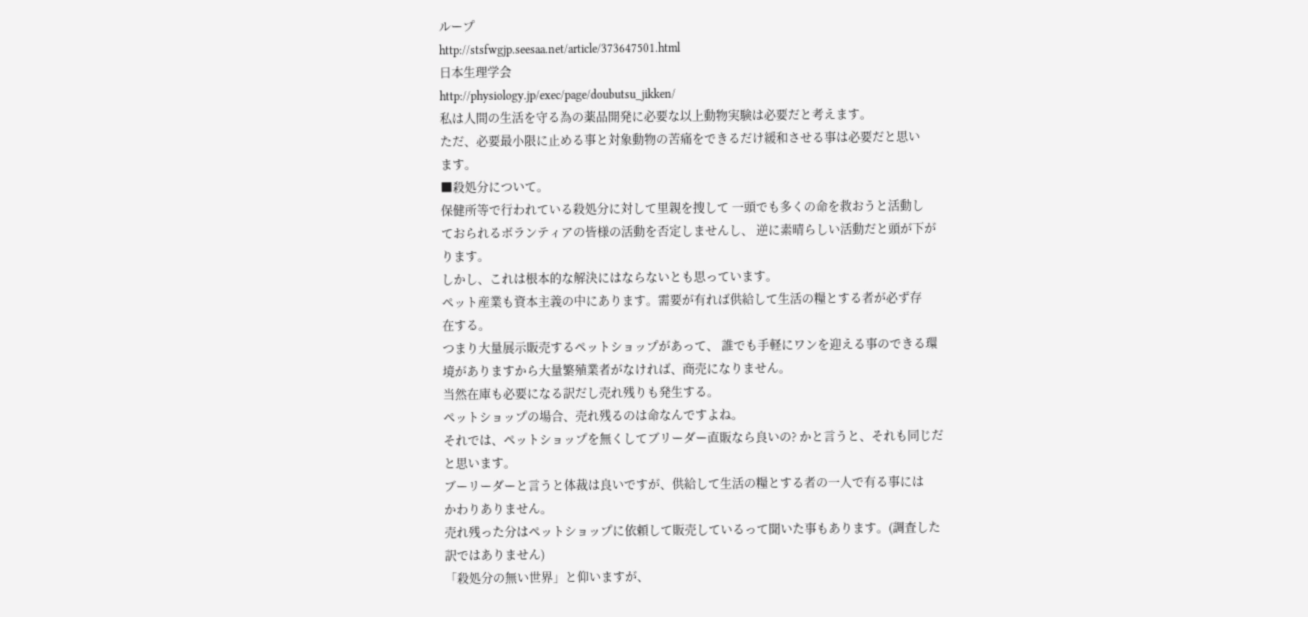ループ
http://stsfwgjp.seesaa.net/article/373647501.html
日本生理学会
http://physiology.jp/exec/page/doubutsu_jikken/
私は人間の生活を守る為の薬品開発に必要な以上動物実験は必要だと考えます。
ただ、必要最小限に止める事と対象動物の苦痛をできるだけ緩和させる事は必要だと思い
ます。
■殺処分について。
保健所等で行われている殺処分に対して里親を捜して 一頭でも多くの命を救おうと活動し
ておられるボランティアの皆様の活動を否定しませんし、 逆に素晴らしい活動だと頭が下が
ります。
しかし、これは根本的な解決にはならないとも思っています。
ペット産業も資本主義の中にあります。需要が有れば供給して生活の糧とする者が必ず存
在する。
つまり大量展示販売するペットショップがあって、 誰でも手軽にワンを迎える事のできる環
境がありますから大量繁殖業者がなければ、商売になりません。
当然在庫も必要になる訳だし売れ残りも発生する。
ペットショップの場合、売れ残るのは命なんですよね。
それでは、ペットショップを無くしてブリーダー直販なら良いの? かと言うと、それも同じだ
と思います。
ブーリーダーと言うと体裁は良いですが、供給して生活の糧とする者の一人で有る事には
かわりありません。
売れ残った分はペットショップに依頼して販売しているって聞いた事もあります。(調査した
訳ではありません)
「殺処分の無い世界」と仰いますが、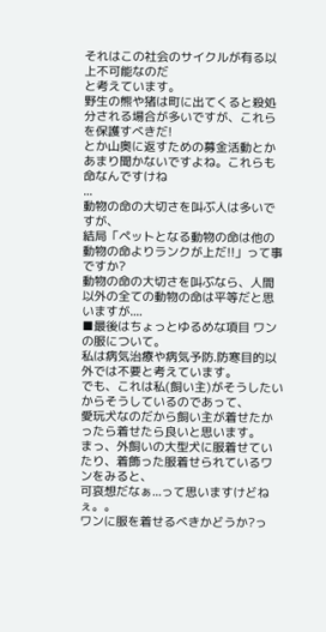それはこの社会のサイクルが有る以上不可能なのだ
と考えています。
野生の熊や猪は町に出てくると殺処分される場合が多いですが、これらを保護すべきだ!
とか山奥に返すための募金活動とか あまり聞かないですよね。これらも命なんですけね
...
動物の命の大切さを叫ぶ人は多いですが、
結局「ペットとなる動物の命は他の動物の命よりランクが上だ!!」って事ですか?
動物の命の大切さを叫ぶなら、人間以外の全ての動物の命は平等だと思いますが....
■最後はちょっとゆるめな項目 ワンの服について。
私は病気治療や病気予防.防寒目的以外では不要と考えています。
でも、これは私(飼い主)がそうしたいからそうしているのであって、
愛玩犬なのだから飼い主が着せたかったら着せたら良いと思います。
まっ、外飼いの大型犬に服着せていたり、着飾った服着せられているワンをみると、
可哀想だなぁ...って思いますけどねぇ。。
ワンに服を着せるべきかどうか?っ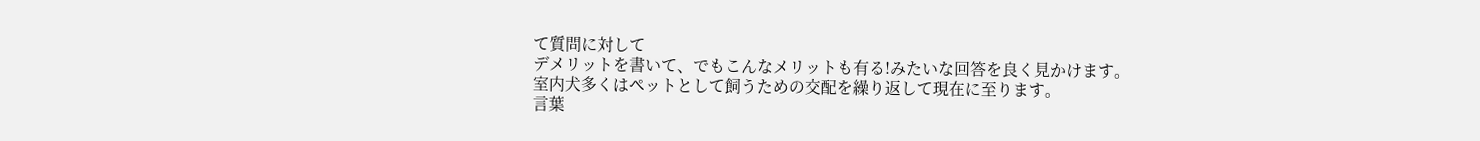て質問に対して
デメリットを書いて、でもこんなメリットも有る!みたいな回答を良く見かけます。
室内犬多くはペットとして飼うための交配を繰り返して現在に至ります。
言葉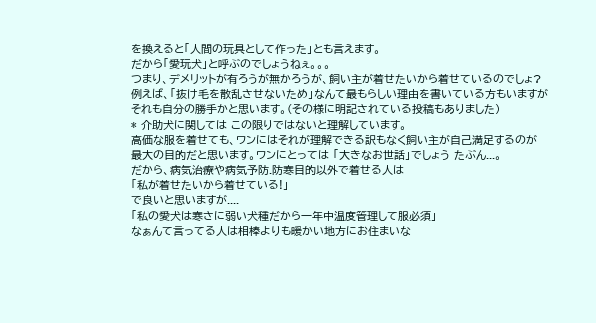を換えると「人間の玩具として作った」とも言えます。
だから「愛玩犬」と呼ぶのでしょうねぇ。。。
つまり、デメリットが有ろうが無かろうが、飼い主が着せたいから着せているのでしょ?
例えば、「抜け毛を散乱させないため」なんて最もらしい理由を書いている方もいますが
それも自分の勝手かと思います。(その様に明記されている投稿もありました)
* 介助犬に関しては この限りではないと理解しています。
高価な服を着せても、ワンにはそれが理解できる訳もなく飼い主が自己満足するのが
最大の目的だと思います。ワンにとっては 「大きなお世話」でしょう たぶん...。
だから、病気治療や病気予防.防寒目的以外で着せる人は
「私が着せたいから着せている!」
で良いと思いますが....
「私の愛犬は寒さに弱い犬種だから一年中温度管理して服必須」
なぁんて言ってる人は相棒よりも暖かい地方にお住まいな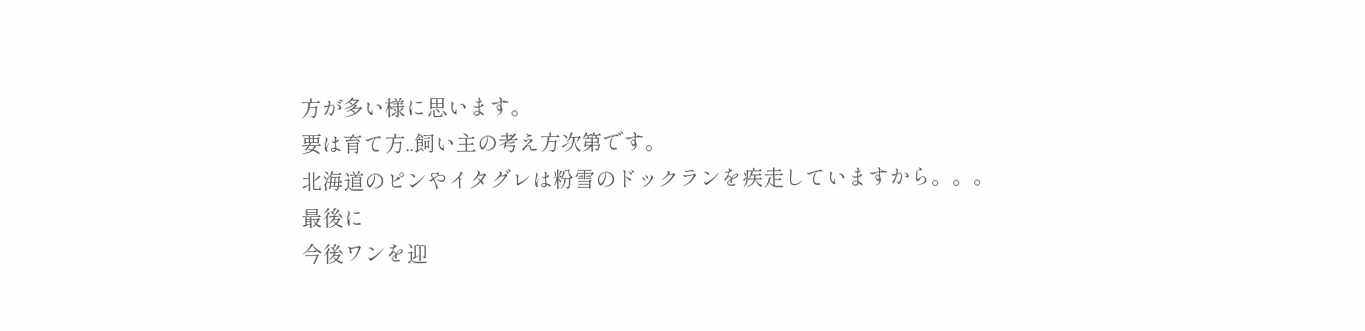方が多い様に思います。
要は育て方..飼い主の考え方次第です。
北海道のピンやイタグレは粉雪のドックランを疾走していますから。。。
最後に
今後ワンを迎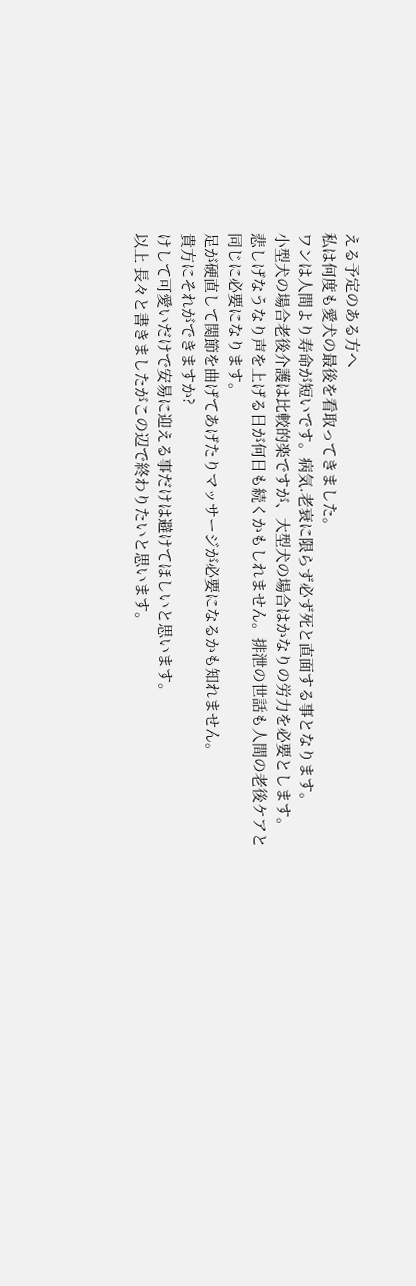える予定のある方へ
私は何度も愛犬の最後を看取ってきました。
ワンは人間より寿命が短いです。病気.老衰に限らず必ず死と直面する事となります。
小型犬の場合老後介護は比較的楽ですが、大型犬の場合はかなりの労力を必要とします。
悲しげなうなり声を上げる日が何日も続くかもしれません。排泄の世話も人間の老後ケアと
同じに必要になります。
足が硬直して関節を曲げてあげたりマッサージが必要になるかも知れません。
貴方にそれができますか?
けして可愛いだけで安易に迎える事だけは避けてほしいと思います。
以上 長々と書きましたがこの辺で終わりたいと思います。